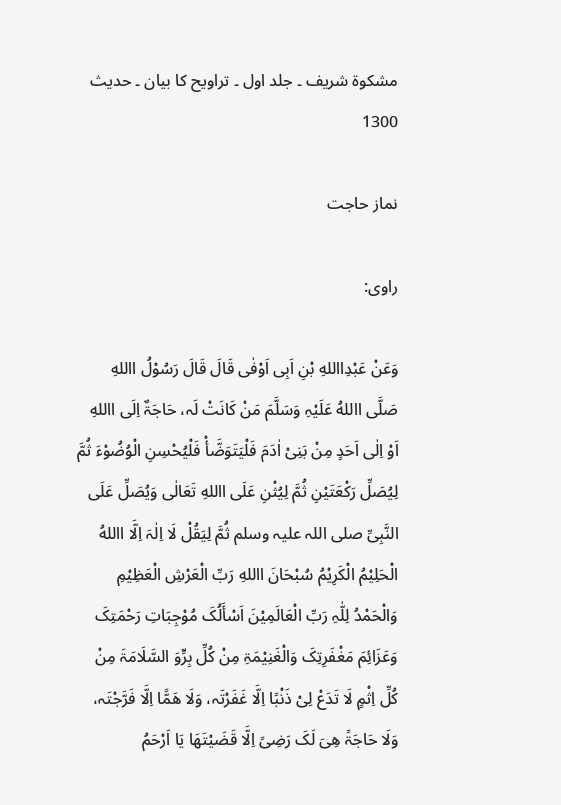مشکوۃ شریف ۔ جلد اول ۔ تراویح کا بیان ۔ حدیث 1300

نماز حاجت

راوی:

وَعَنْ عَبْدِااللهِ بْنِ اَبِی اَوْفٰی قَالَ قَالَ رَسُوْلُ االلهِ صَلَّی االلهُ عَلَیْہِ وَسَلَّمَ مَنْ کَانَتْ لَہ، حَاجَۃٌ اِلَی االلهِ اَوْ اِلٰی اَحَدٍ مِنْ بَنِیْ اٰدَمَ فَلْیَتَوَضَّأْ فَلْیُحْسِنِ الْوُضُوْءَ ثُمَّ لِیُصَلِّ رَکْعَتَیْنِ ثُمَّ لِیُثْنِ عَلَی االلهِ تَعَالٰی وَیُصَلِّ عَلَی النَّبِیِّ صلی اللہ علیہ وسلم ثُمَّ لِیَقُلْ لَا اِلٰہَ اِلَّا االلهُ الْحَلِیْمُ الْکَرِیْمُ سُبْحَانَ االلهِ رَبِّ الْعَرْشِ الْعَظِیْمِ وَالْحَمْدُ لِلّٰہِ رَبِّ الْعَالَمِیْنَ اَسْأَلُکَ مُوْجِبَاتِ رَحْمَتِکَ وَعَزَائِمَ مَغْفَرِتِکَ وَالْغَنِیْمَۃِ مِنْ کُلِّ بِرٍّوَ السَّلَامَۃَ مِنْ کُلِّ اِثْمٍ لَا تَدَعْ لِیْ ذَنْبًا اِلَّا غَفَرْتَہ، وَلَا ھَمًّا اِلَّا فَرَّجْتَہ، وَلَا حَاجَۃً ھِیَ لَکَ رَضِیً اِلَّا قَضَیْتَھَا یَا اَرْحَمُ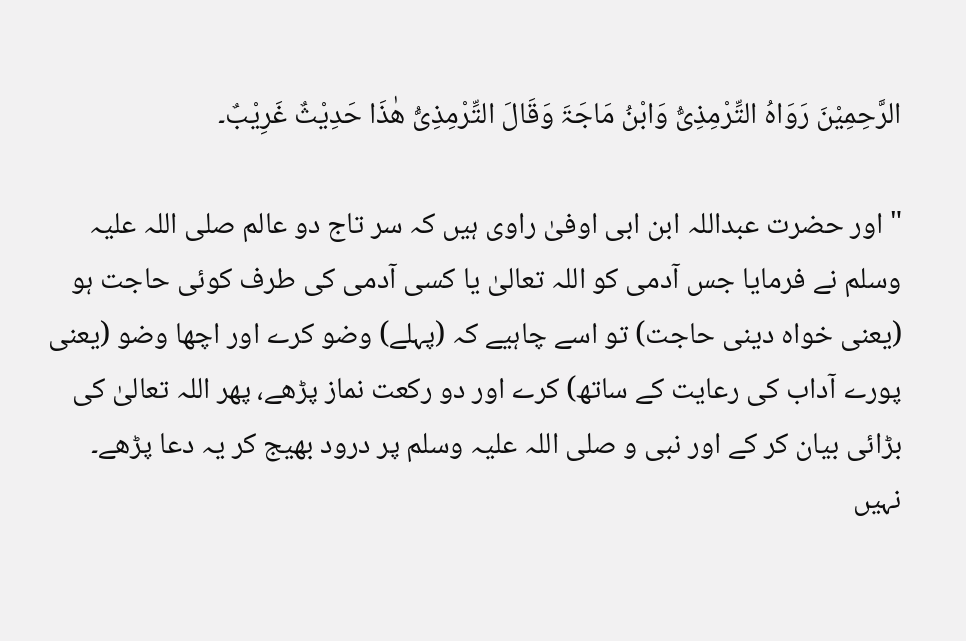الرَّحِمِیْنَ رَوَاہُ التِّرْمِذِیُّ وَابْنُ مَاجَۃَ وَقَالَ التِّرْمِذِیُّ ھٰذَا حَدِیْثٌ غَرِیْبٌ۔

" اور حضرت عبداللہ ابن ابی اوفیٰ راوی ہیں کہ سر تاج دو عالم صلی اللہ علیہ وسلم نے فرمایا جس آدمی کو اللہ تعالیٰ یا کسی آدمی کی طرف کوئی حاجت ہو (یعنی خواہ دینی حاجت) تو اسے چاہیے کہ (پہلے) وضو کرے اور اچھا وضو (یعنی پورے آداب کی رعایت کے ساتھ) کرے اور دو رکعت نماز پڑھے، پھر اللہ تعالیٰ کی بڑائی بیان کر کے اور نبی و صلی اللہ علیہ وسلم پر درود بھیج کر یہ دعا پڑھے۔ نہیں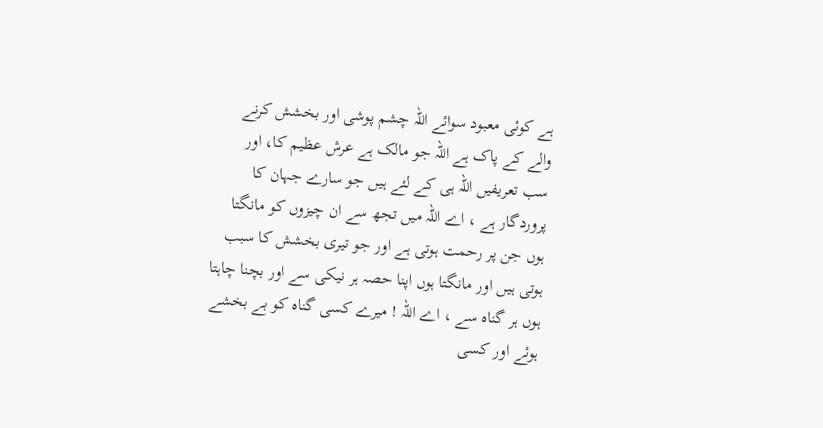ہے کوئی معبود سوائے اللہ چشم پوشی اور بخشش کرنے والے کے پاک ہے اللہ جو مالک ہے عرش عظیم کا، اور سب تعریفیں اللہ ہی کے لئے ہیں جو سارے جہان کا پروردگار ہے ، اے اللہ میں تجھ سے ان چیزوں کو مانگتا ہوں جن پر رحمت ہوتی ہے اور جو تیری بخشش کا سبب ہوتی ہیں اور مانگتا ہوں اپنا حصہ ہر نیکی سے اور بچنا چاہتا ہوں ہر گناہ سے ، اے اللہ ! میرے کسی گناہ کو بے بخشے ہوئے اور کسی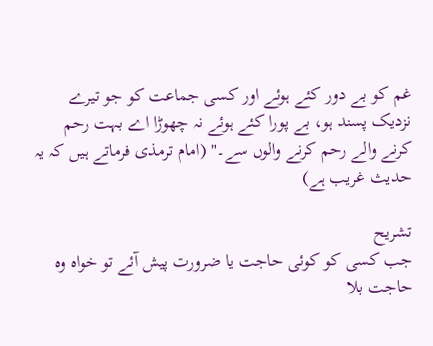غم کو بے دور کئے ہوئے اور کسی جماعت کو جو تیرے نزدیک پسند ہو، بے پورا کئے ہوئے نہ چھوڑا اے بہت رحم کرنے والے رحم کرنے والوں سے۔" (امام ترمذی فرماتے ہیں کہ یہ حدیث غریب ہے)

تشریح
جب کسی کو کوئی حاجت یا ضرورت پیش آئے تو خواہ وہ حاجت بلا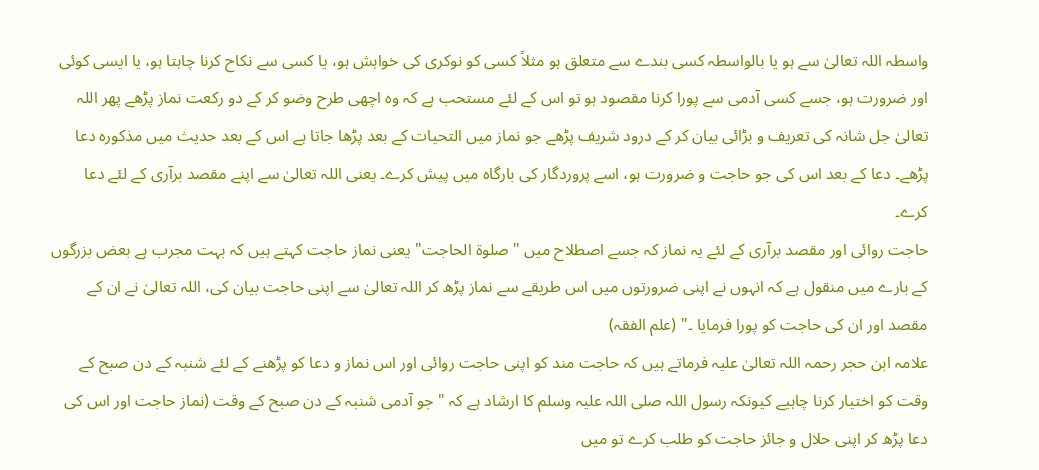واسطہ اللہ تعالیٰ سے ہو یا بالواسطہ کسی بندے سے متعلق ہو مثلاً کسی کو نوکری کی خواہش ہو، یا کسی سے نکاح کرنا چاہتا ہو، یا ایسی کوئی اور ضرورت ہو، جسے کسی آدمی سے پورا کرنا مقصود ہو تو اس کے لئے مستحب ہے کہ وہ اچھی طرح وضو کر کے دو رکعت نماز پڑھے پھر اللہ تعالیٰ جل شانہ کی تعریف و بڑائی بیان کر کے درود شریف پڑھے جو نماز میں التحیات کے بعد پڑھا جاتا ہے اس کے بعد حدیث میں مذکورہ دعا پڑھے۔ دعا کے بعد اس کی جو حاجت و ضرورت ہو، اسے پروردگار کی بارگاہ میں پیش کرے۔ یعنی اللہ تعالیٰ سے اپنے مقصد برآری کے لئے دعا کرے۔
حاجت روائی اور مقصد برآری کے لئے یہ نماز کہ جسے اصطلاح میں " صلوۃ الحاجت" یعنی نماز حاجت کہتے ہیں کہ بہت مجرب ہے بعض بزرگوں کے بارے میں منقول ہے کہ انہوں نے اپنی ضرورتوں میں اس طریقے سے نماز پڑھ کر اللہ تعالیٰ سے اپنی حاجت بیان کی، اللہ تعالیٰ نے ان کے مقصد اور ان کی حاجت کو پورا فرمایا ۔" (علم الفقہ)
علامہ ابن حجر رحمہ اللہ تعالیٰ علیہ فرماتے ہیں کہ حاجت مند کو اپنی حاجت روائی اور اس نماز و دعا کو پڑھنے کے لئے شنبہ کے دن صبح کے وقت کو اختیار کرنا چاہیے کیونکہ رسول اللہ صلی اللہ علیہ وسلم کا ارشاد ہے کہ " جو آدمی شنبہ کے دن صبح کے وقت (نماز حاجت اور اس کی دعا پڑھ کر اپنی حلال و جائز حاجت کو طلب کرے تو میں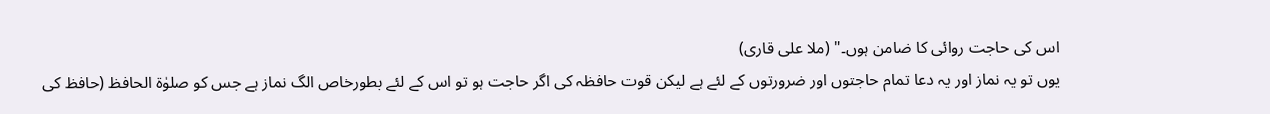اس کی حاجت روائی کا ضامن ہوں۔" (ملا علی قاری)
یوں تو یہ نماز اور یہ دعا تمام حاجتوں اور ضرورتوں کے لئے ہے لیکن قوت حافظہ کی اگر حاجت ہو تو اس کے لئے بطورخاص الگ نماز ہے جس کو صلوٰۃ الحافظ (حافظ کی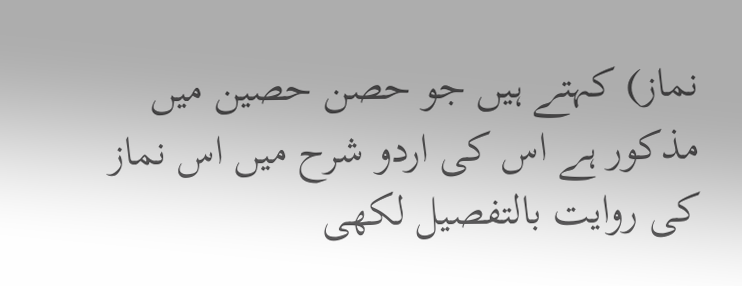نماز) کہتے ہیں جو حصن حصین میں مذکور ہے اس کی اردو شرح میں اس نماز کی روایت بالتفصیل لکھی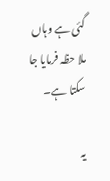گئی ہے وہاں ملا حظہ فرمایا جا سکتا ہے۔

یہ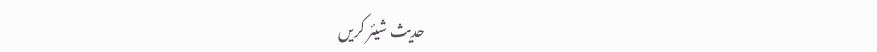حدیث شیئر کریں